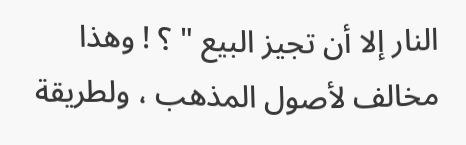النار إلا أن تجيز البيع " ؟ ! وهذا مخالف لأصول المذهب ، ولطريقة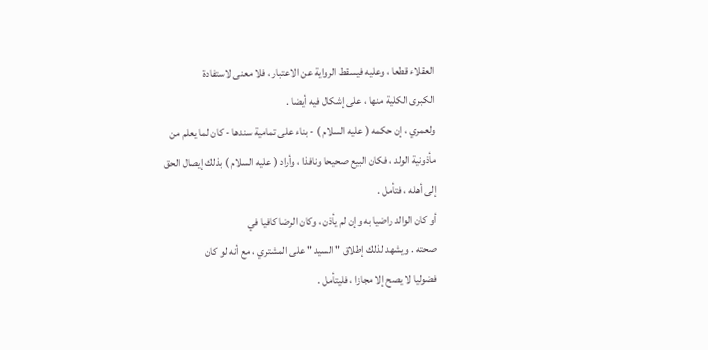العقلاء قطعا ، وعليه فيسقط الرواية عن الاعتبار ، فلا معنى لاستفادة
الكبرى الكلية منها ، على إشكال فيه أيضا .
ولعمري ، إن حكمه ( عليه السلام ) - بناء على تمامية سندها - كان لما يعلم من
مأذونية الولد ، فكان البيع صحيحا ونافذا ، وأراد ( عليه السلام ) بذلك إيصال الحق
إلى أهله ، فتأمل .
أو كان الوالد راضيا به وإن لم يأذن ، وكان الرضا كافيا في
صحته . ويشهد لذلك إطلاق " السيد " على المشتري ، مع أنه لو كان
فضوليا لا يصح إلا مجازا ، فليتأمل .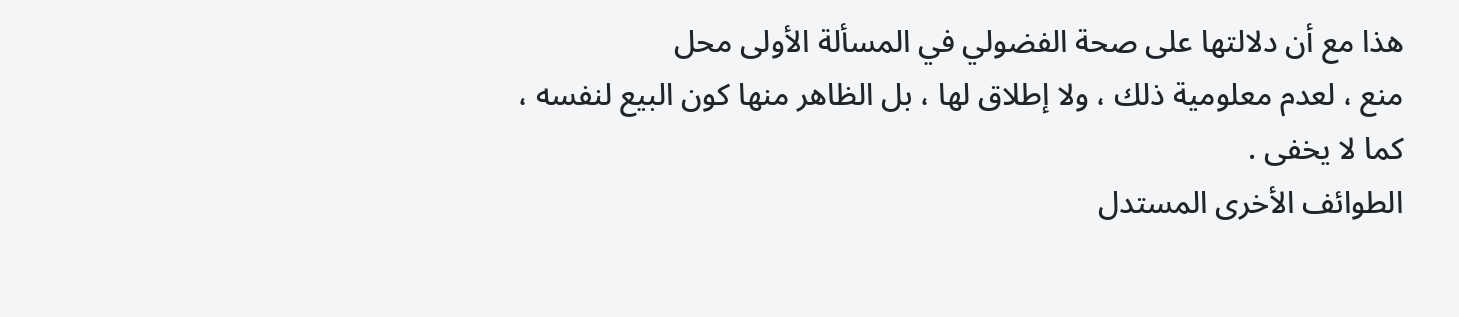هذا مع أن دلالتها على صحة الفضولي في المسألة الأولى محل
منع ، لعدم معلومية ذلك ، ولا إطلاق لها ، بل الظاهر منها كون البيع لنفسه ،
كما لا يخفى .
الطوائف الأخرى المستدل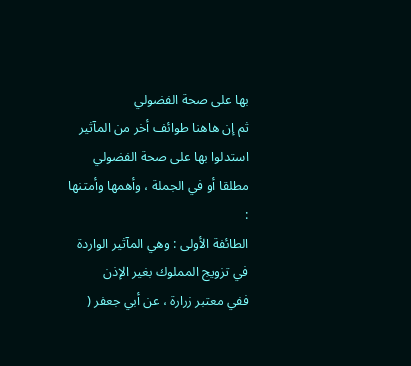بها على صحة الفضولي
ثم إن هاهنا طوائف أخر من المآثير استدلوا بها على صحة الفضولي
مطلقا أو في الجملة ، وأهمها وأمتنها :
الطائفة الأولى : وهي المآثير الواردة في تزويج المملوك بغير الإذن
ففي معتبر زرارة ، عن أبي جعفر (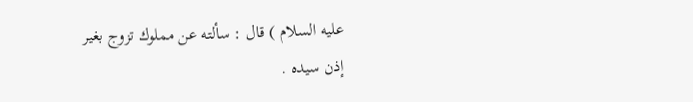عليه السلام ) قال : سألته عن مملوك تزوج بغير
إذن سيده .